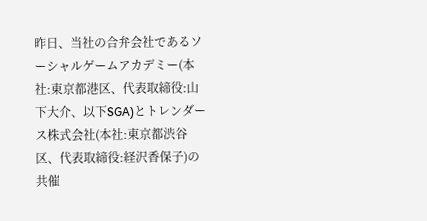昨日、当社の合弁会社であるソーシャルゲームアカデミー(本社:東京都港区、代表取締役:山下大介、以下SGA)とトレンダース株式会社(本社:東京都渋谷区、代表取締役:経沢香保子)の共催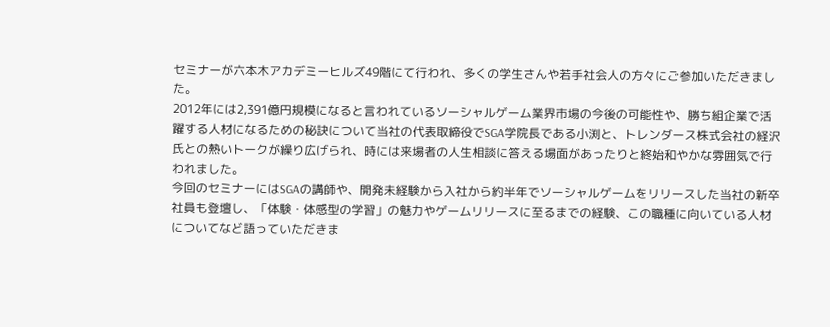セミナーが六本木アカデミーヒルズ49階にて行われ、多くの学生さんや若手社会人の方々にご参加いただきました。
2012年には2,391億円規模になると言われているソーシャルゲーム業界市場の今後の可能性や、勝ち組企業で活躍する人材になるための秘訣について当社の代表取締役でSGA学院長である小渕と、トレンダース株式会社の経沢氏との熱いトークが繰り広げられ、時には来場者の人生相談に答える場面があったりと終始和やかな雰囲気で行われました。
今回のセミナーにはSGAの講師や、開発未経験から入社から約半年でソーシャルゲームをリリースした当社の新卒社員も登壇し、「体験・体感型の学習」の魅力やゲームリリースに至るまでの経験、この職種に向いている人材についてなど語っていただきま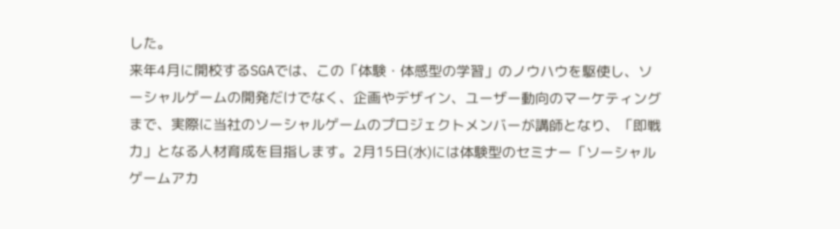した。
来年4月に開校するSGAでは、この「体験・体感型の学習」のノウハウを駆使し、ソーシャルゲームの開発だけでなく、企画やデザイン、ユーザー動向のマーケティングまで、実際に当社のソーシャルゲームのプロジェクトメンバーが講師となり、「即戦力」となる人材育成を目指します。2月15日(水)には体験型のセミナー「ソーシャルゲームアカ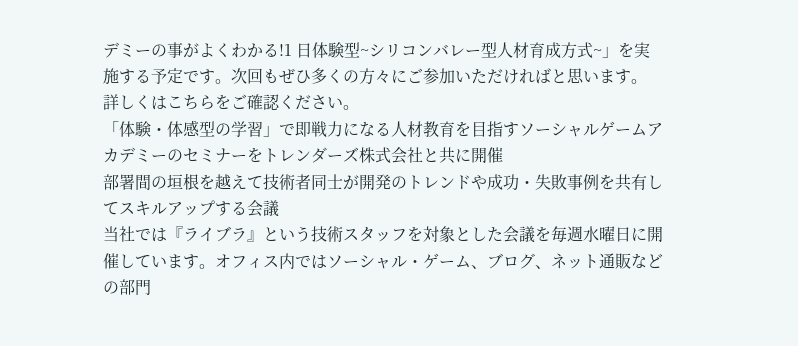デミーの事がよくわかる!1 日体験型~シリコンバレー型人材育成方式~」を実施する予定です。次回もぜひ多くの方々にご参加いただければと思います。
詳しくはこちらをご確認ください。
「体験・体感型の学習」で即戦力になる人材教育を目指すソーシャルゲームアカデミーのセミナーをトレンダーズ株式会社と共に開催
部署間の垣根を越えて技術者同士が開発のトレンドや成功・失敗事例を共有してスキルアップする会議
当社では『ライブラ』という技術スタッフを対象とした会議を毎週水曜日に開催しています。オフィス内ではソーシャル・ゲーム、ブログ、ネット通販などの部門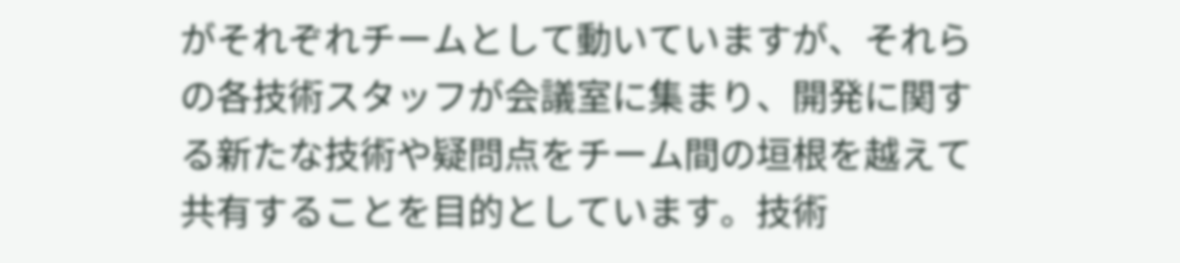がそれぞれチームとして動いていますが、それらの各技術スタッフが会議室に集まり、開発に関する新たな技術や疑問点をチーム間の垣根を越えて共有することを目的としています。技術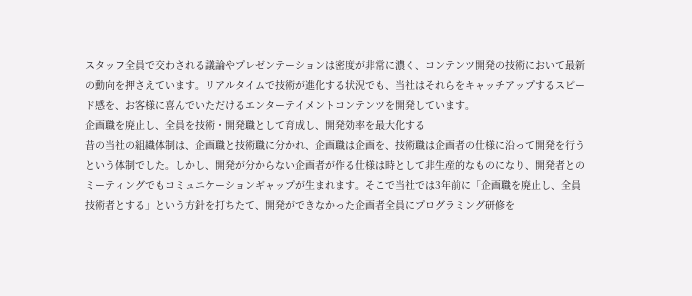スタッフ全員で交わされる議論やプレゼンテーションは密度が非常に濃く、コンテンツ開発の技術において最新の動向を押さえています。リアルタイムで技術が進化する状況でも、当社はそれらをキャッチアップするスピード感を、お客様に喜んでいただけるエンターテイメントコンテンツを開発しています。
企画職を廃止し、全員を技術・開発職として育成し、開発効率を最大化する
昔の当社の組織体制は、企画職と技術職に分かれ、企画職は企画を、技術職は企画者の仕様に沿って開発を行うという体制でした。しかし、開発が分からない企画者が作る仕様は時として非生産的なものになり、開発者とのミーティングでもコミュニケーションギャップが生まれます。そこで当社では3年前に「企画職を廃止し、全員技術者とする」という方針を打ちたて、開発ができなかった企画者全員にプログラミング研修を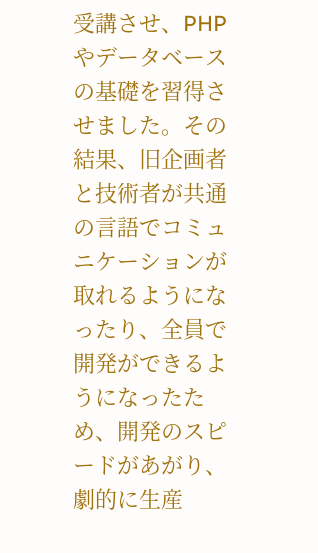受講させ、PHPやデータベースの基礎を習得させました。その結果、旧企画者と技術者が共通の言語でコミュニケーションが取れるようになったり、全員で開発ができるようになったため、開発のスピードがあがり、劇的に生産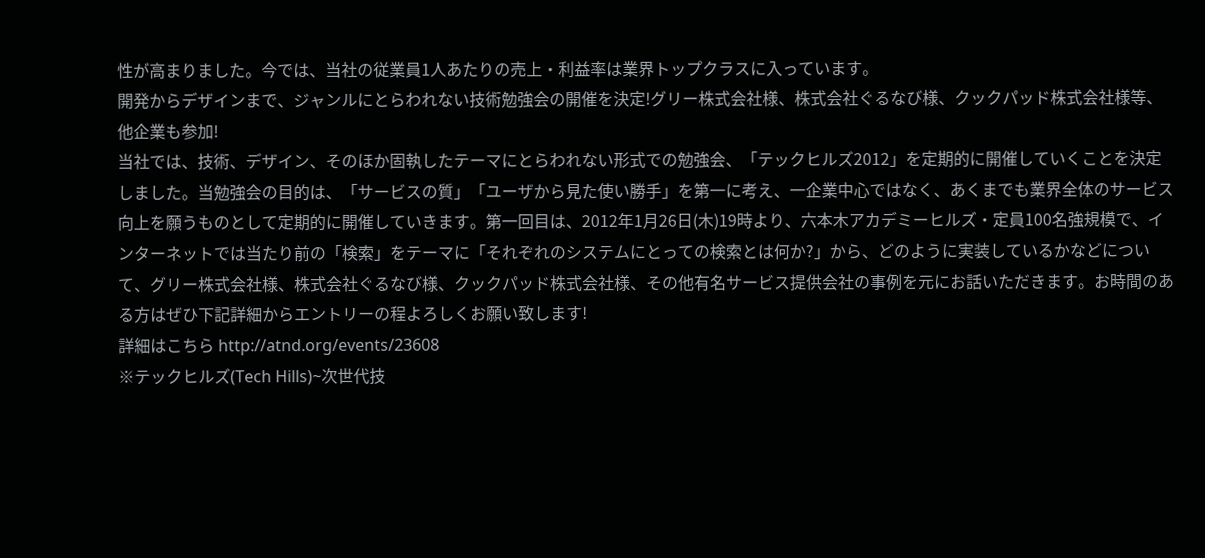性が高まりました。今では、当社の従業員1人あたりの売上・利益率は業界トップクラスに入っています。
開発からデザインまで、ジャンルにとらわれない技術勉強会の開催を決定!グリー株式会社様、株式会社ぐるなび様、クックパッド株式会社様等、他企業も参加!
当社では、技術、デザイン、そのほか固執したテーマにとらわれない形式での勉強会、「テックヒルズ2012」を定期的に開催していくことを決定しました。当勉強会の目的は、「サービスの質」「ユーザから見た使い勝手」を第一に考え、一企業中心ではなく、あくまでも業界全体のサービス向上を願うものとして定期的に開催していきます。第一回目は、2012年1月26日(木)19時より、六本木アカデミーヒルズ・定員100名強規模で、インターネットでは当たり前の「検索」をテーマに「それぞれのシステムにとっての検索とは何か?」から、どのように実装しているかなどについて、グリー株式会社様、株式会社ぐるなび様、クックパッド株式会社様、その他有名サービス提供会社の事例を元にお話いただきます。お時間のある方はぜひ下記詳細からエントリーの程よろしくお願い致します!
詳細はこちら http://atnd.org/events/23608
※テックヒルズ(Tech Hills)~次世代技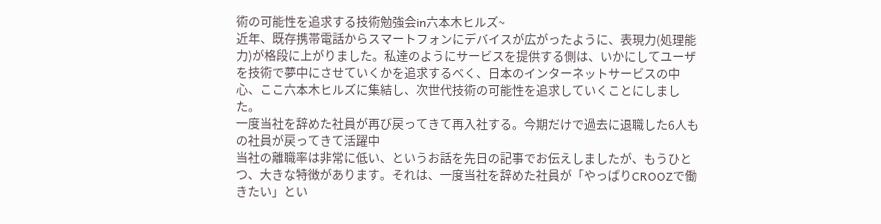術の可能性を追求する技術勉強会in六本木ヒルズ~
近年、既存携帯電話からスマートフォンにデバイスが広がったように、表現力(処理能力)が格段に上がりました。私達のようにサービスを提供する側は、いかにしてユーザを技術で夢中にさせていくかを追求するべく、日本のインターネットサービスの中心、ここ六本木ヒルズに集結し、次世代技術の可能性を追求していくことにしました。
一度当社を辞めた社員が再び戻ってきて再入社する。今期だけで過去に退職した6人もの社員が戻ってきて活躍中
当社の離職率は非常に低い、というお話を先日の記事でお伝えしましたが、もうひとつ、大きな特徴があります。それは、一度当社を辞めた社員が「やっぱりCROOZで働きたい」とい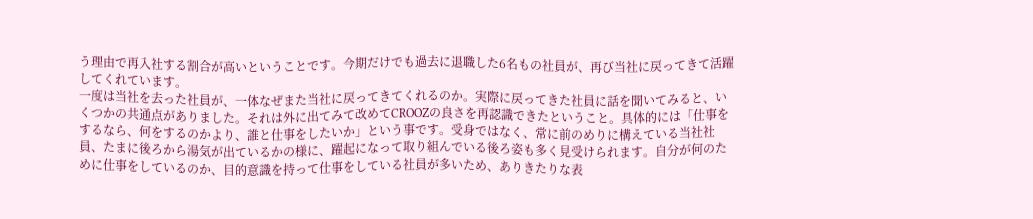う理由で再入社する割合が高いということです。今期だけでも過去に退職した6名もの社員が、再び当社に戻ってきて活躍してくれています。
一度は当社を去った社員が、一体なぜまた当社に戻ってきてくれるのか。実際に戻ってきた社員に話を聞いてみると、いくつかの共通点がありました。それは外に出てみて改めてCROOZの良さを再認識できたということ。具体的には「仕事をするなら、何をするのかより、誰と仕事をしたいか」という事です。受身ではなく、常に前のめりに構えている当社社員、たまに後ろから湯気が出ているかの様に、躍起になって取り組んでいる後ろ姿も多く見受けられます。自分が何のために仕事をしているのか、目的意識を持って仕事をしている社員が多いため、ありきたりな表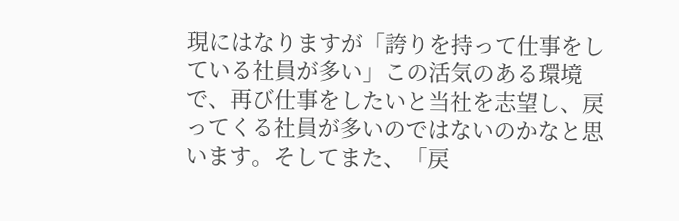現にはなりますが「誇りを持って仕事をしている社員が多い」この活気のある環境で、再び仕事をしたいと当社を志望し、戻ってくる社員が多いのではないのかなと思います。そしてまた、「戻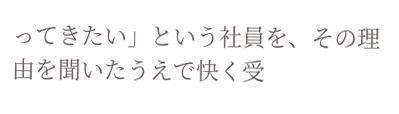ってきたい」という社員を、その理由を聞いたうえで快く受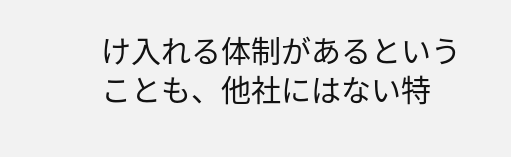け入れる体制があるということも、他社にはない特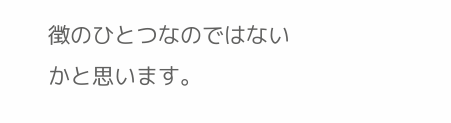徴のひとつなのではないかと思います。